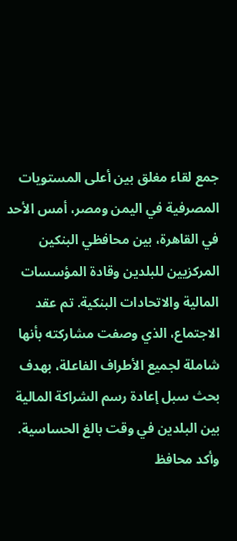جمع لقاء مغلق بين أعلى المستويات المصرفية في اليمن ومصر، أمس الأحد في القاهرة، بين محافظي البنكين المركزيين للبلدين وقادة المؤسسات المالية والاتحادات البنكية. تم عقد الاجتماع، الذي وصفت مشاركته بأنها شاملة لجميع الأطراف الفاعلة، بهدف بحث سبل إعادة رسم الشراكة المالية بين البلدين في وقت بالغ الحساسية.
وأكد محافظ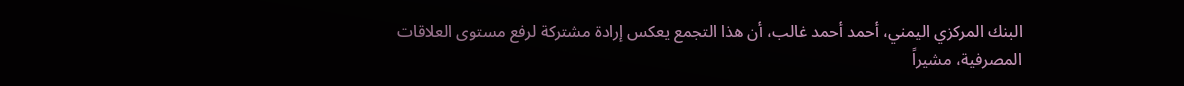البنك المركزي اليمني، أحمد أحمد غالب، أن هذا التجمع يعكس إرادة مشتركة لرفع مستوى العلاقات المصرفية، مشيراً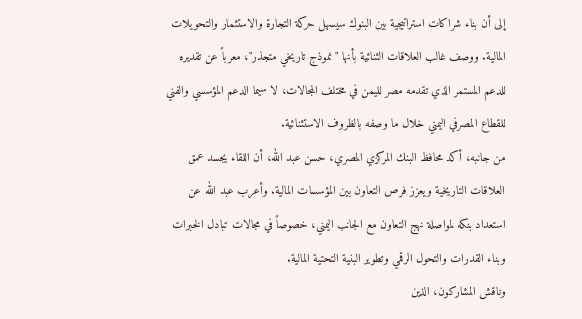إلى أن بناء شراكات استراتيجية بين البنوك سيسهل حركة التجارة والاستثمار والتحويلات المالية. ووصف غالب العلاقات الثنائية بأنها "نموذج تاريخي متجذر"، معرباً عن تقديره للدعم المستمر الذي تقدمه مصر لليمن في مختلف المجالات، لا سيما الدعم المؤسسي والفني للقطاع المصرفي اليمني خلال ما وصفه بالظروف الاستثنائية.
من جانبه، أكد محافظ البنك المركزي المصري، حسن عبد الله، أن اللقاء يجسد عمق العلاقات التاريخية ويعزز فرص التعاون بين المؤسسات المالية. وأعرب عبد الله عن استعداد بنكه لمواصلة نهج التعاون مع الجانب اليمني، خصوصاً في مجالات تبادل الخبرات وبناء القدرات والتحول الرقمي وتطوير البنية التحتية المالية.
وناقش المشاركون، الذين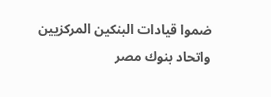ضموا قيادات البنكين المركزيين واتحاد بنوك مصر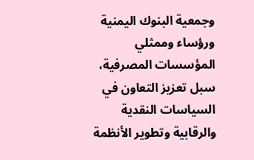وجمعية البنوك اليمنية ورؤساء وممثلي المؤسسات المصرفية، سبل تعزيز التعاون في السياسات النقدية والرقابية وتطوير الأنظمة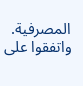المصرفية. واتفقوا على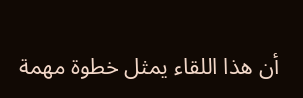أن هذا اللقاء يمثل خطوة مهمة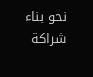نحو بناء شراكة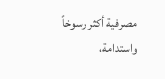مصرفية أكثر رسوخاً واستدامة،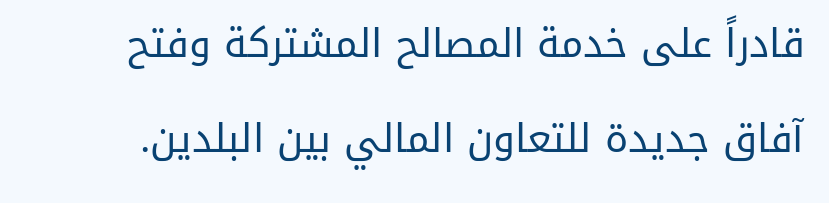قادراً على خدمة المصالح المشتركة وفتح آفاق جديدة للتعاون المالي بين البلدين.